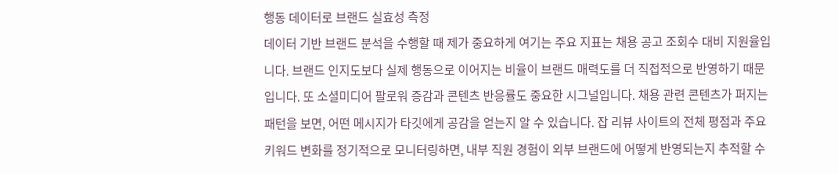행동 데이터로 브랜드 실효성 측정
데이터 기반 브랜드 분석을 수행할 때 제가 중요하게 여기는 주요 지표는 채용 공고 조회수 대비 지원율입니다. 브랜드 인지도보다 실제 행동으로 이어지는 비율이 브랜드 매력도를 더 직접적으로 반영하기 때문입니다. 또 소셜미디어 팔로워 증감과 콘텐츠 반응률도 중요한 시그널입니다. 채용 관련 콘텐츠가 퍼지는 패턴을 보면, 어떤 메시지가 타깃에게 공감을 얻는지 알 수 있습니다. 잡 리뷰 사이트의 전체 평점과 주요 키워드 변화를 정기적으로 모니터링하면, 내부 직원 경험이 외부 브랜드에 어떻게 반영되는지 추적할 수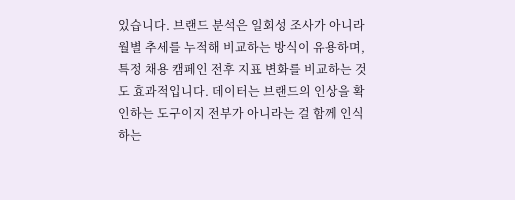있습니다. 브랜드 분석은 일회성 조사가 아니라 월별 추세를 누적해 비교하는 방식이 유용하며, 특정 채용 캠페인 전후 지표 변화를 비교하는 것도 효과적입니다. 데이터는 브랜드의 인상을 확인하는 도구이지 전부가 아니라는 걸 함께 인식하는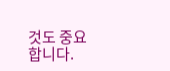것도 중요합니다.